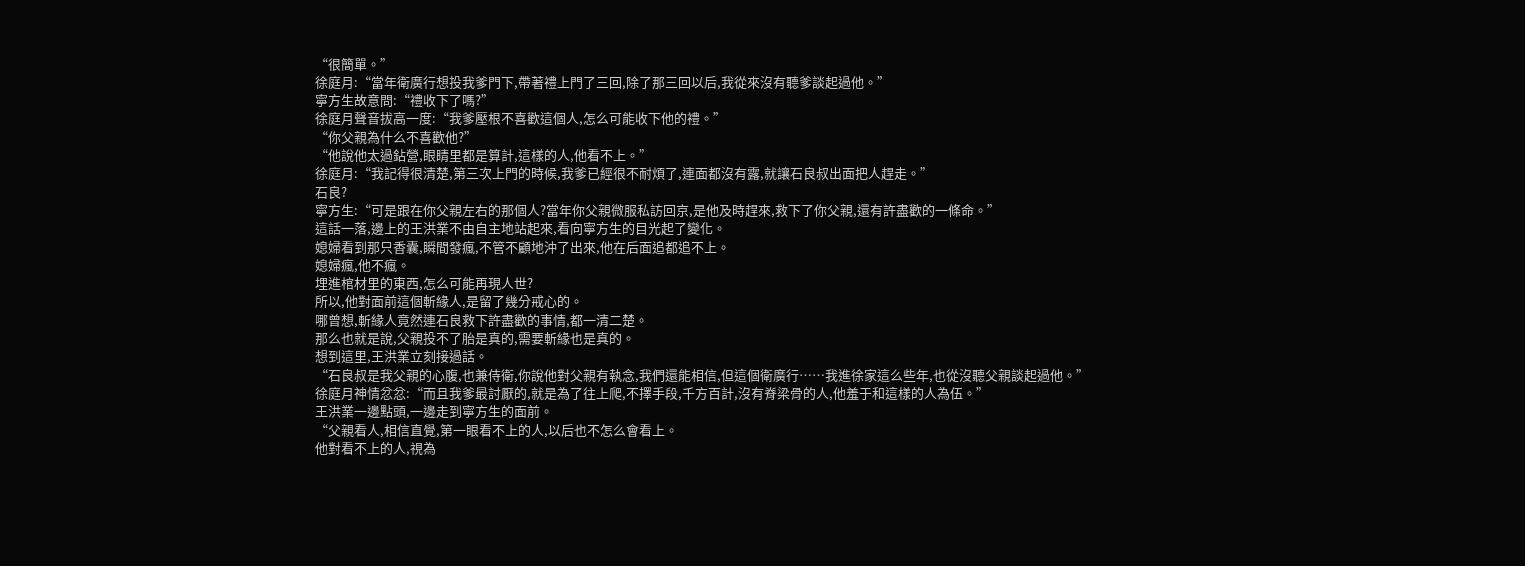“很簡單。”
徐庭月:“當年衛廣行想投我爹門下,帶著禮上門了三回,除了那三回以后,我從來沒有聽爹談起過他。”
寧方生故意問:“禮收下了嗎?”
徐庭月聲音拔高一度:“我爹壓根不喜歡這個人,怎么可能收下他的禮。”
“你父親為什么不喜歡他?”
“他說他太過鉆營,眼睛里都是算計,這樣的人,他看不上。”
徐庭月:“我記得很清楚,第三次上門的時候,我爹已經很不耐煩了,連面都沒有露,就讓石良叔出面把人趕走。”
石良?
寧方生:“可是跟在你父親左右的那個人?當年你父親微服私訪回京,是他及時趕來,救下了你父親,還有許盡歡的一條命。”
這話一落,邊上的王洪業不由自主地站起來,看向寧方生的目光起了變化。
媳婦看到那只香囊,瞬間發瘋,不管不顧地沖了出來,他在后面追都追不上。
媳婦瘋,他不瘋。
埋進棺材里的東西,怎么可能再現人世?
所以,他對面前這個斬緣人,是留了幾分戒心的。
哪曾想,斬緣人竟然連石良救下許盡歡的事情,都一清二楚。
那么也就是說,父親投不了胎是真的,需要斬緣也是真的。
想到這里,王洪業立刻接過話。
“石良叔是我父親的心腹,也兼侍衛,你說他對父親有執念,我們還能相信,但這個衛廣行……我進徐家這么些年,也從沒聽父親談起過他。”
徐庭月神情忿忿:“而且我爹最討厭的,就是為了往上爬,不擇手段,千方百計,沒有脊梁骨的人,他羞于和這樣的人為伍。”
王洪業一邊點頭,一邊走到寧方生的面前。
“父親看人,相信直覺,第一眼看不上的人,以后也不怎么會看上。
他對看不上的人,視為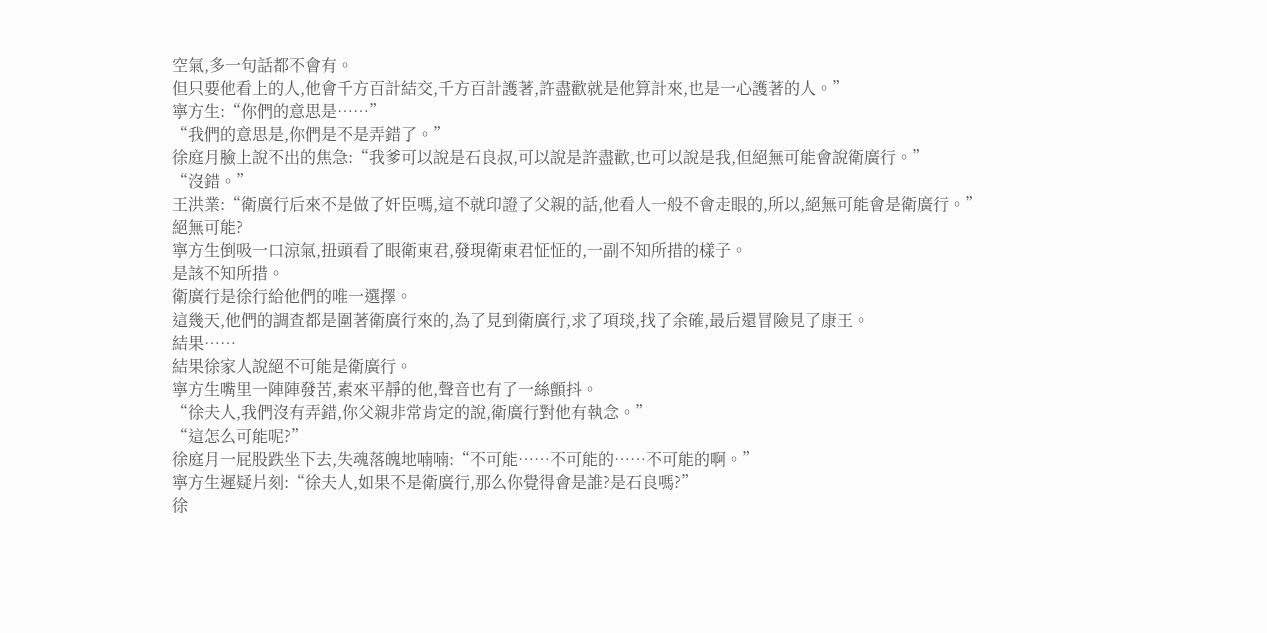空氣,多一句話都不會有。
但只要他看上的人,他會千方百計結交,千方百計護著,許盡歡就是他算計來,也是一心護著的人。”
寧方生:“你們的意思是……”
“我們的意思是,你們是不是弄錯了。”
徐庭月臉上說不出的焦急:“我爹可以說是石良叔,可以說是許盡歡,也可以說是我,但絕無可能會說衛廣行。”
“沒錯。”
王洪業:“衛廣行后來不是做了奸臣嗎,這不就印證了父親的話,他看人一般不會走眼的,所以,絕無可能會是衛廣行。”
絕無可能?
寧方生倒吸一口涼氣,扭頭看了眼衛東君,發現衛東君怔怔的,一副不知所措的樣子。
是該不知所措。
衛廣行是徐行給他們的唯一選擇。
這幾天,他們的調查都是圍著衛廣行來的,為了見到衛廣行,求了項琰,找了余確,最后還冒險見了康王。
結果……
結果徐家人說絕不可能是衛廣行。
寧方生嘴里一陣陣發苦,素來平靜的他,聲音也有了一絲顫抖。
“徐夫人,我們沒有弄錯,你父親非常肯定的說,衛廣行對他有執念。”
“這怎么可能呢?”
徐庭月一屁股跌坐下去,失魂落魄地喃喃:“不可能……不可能的……不可能的啊。”
寧方生遲疑片刻:“徐夫人,如果不是衛廣行,那么你覺得會是誰?是石良嗎?”
徐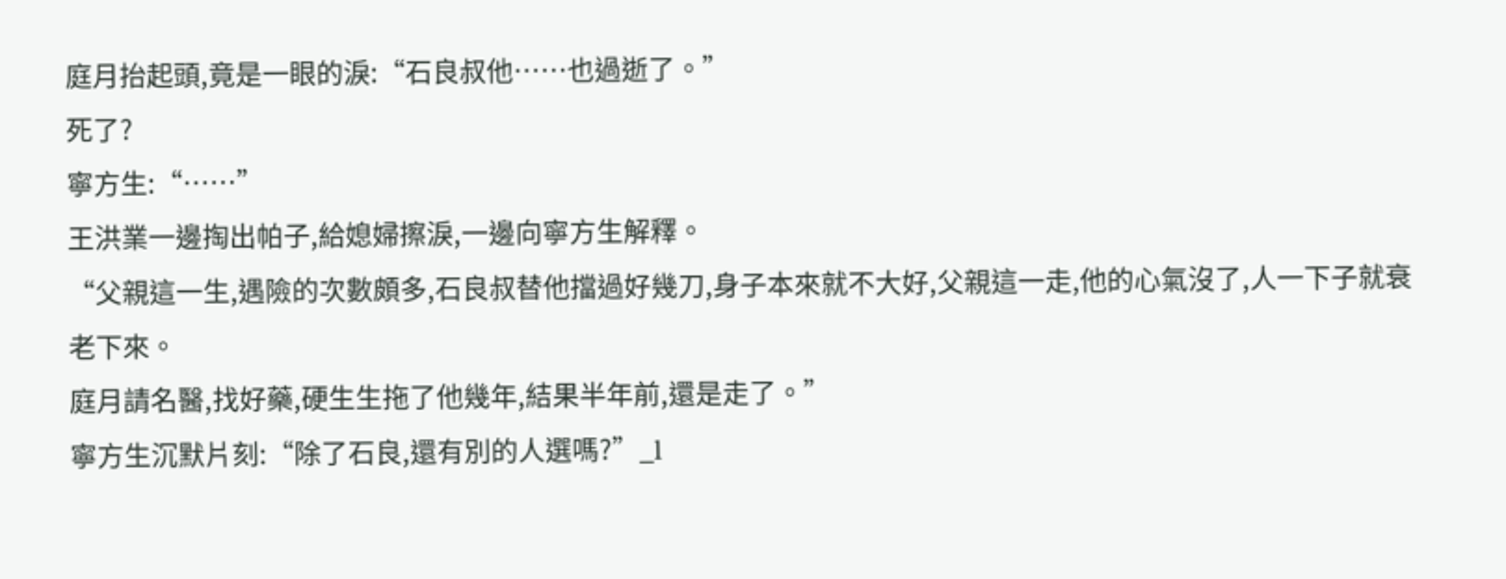庭月抬起頭,竟是一眼的淚:“石良叔他……也過逝了。”
死了?
寧方生:“……”
王洪業一邊掏出帕子,給媳婦擦淚,一邊向寧方生解釋。
“父親這一生,遇險的次數頗多,石良叔替他擋過好幾刀,身子本來就不大好,父親這一走,他的心氣沒了,人一下子就衰老下來。
庭月請名醫,找好藥,硬生生拖了他幾年,結果半年前,還是走了。”
寧方生沉默片刻:“除了石良,還有別的人選嗎?”_l